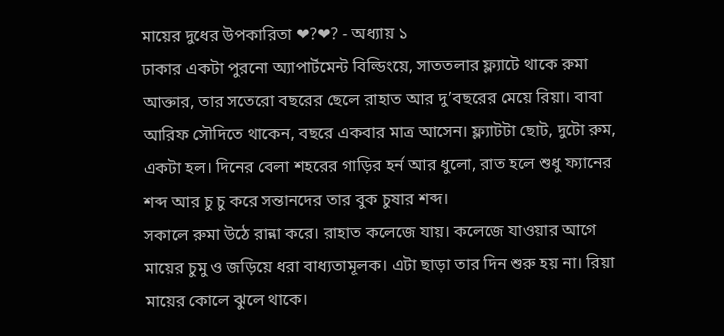মায়ের দুধের উপকারিতা ❤?❤? - অধ্যায় ১
ঢাকার একটা পুরনো অ্যাপার্টমেন্ট বিল্ডিংয়ে, সাততলার ফ্ল্যাটে থাকে রুমা আক্তার, তার সতেরো বছরের ছেলে রাহাত আর দু’বছরের মেয়ে রিয়া। বাবা আরিফ সৌদিতে থাকেন, বছরে একবার মাত্র আসেন। ফ্ল্যাটটা ছোট, দুটো রুম, একটা হল। দিনের বেলা শহরের গাড়ির হর্ন আর ধুলো, রাত হলে শুধু ফ্যানের শব্দ আর চু চু করে সন্তানদের তার বুক চুষার শব্দ।
সকালে রুমা উঠে রান্না করে। রাহাত কলেজে যায়। কলেজে যাওয়ার আগে মায়ের চুমু ও জড়িয়ে ধরা বাধ্যতামূলক। এটা ছাড়া তার দিন শুরু হয় না। রিয়া মায়ের কোলে ঝুলে থাকে।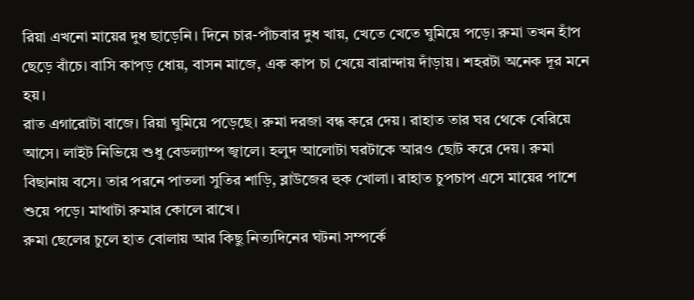রিয়া এখনো মায়ের দুধ ছাড়েনি। দিনে চার-পাঁচবার দুধ খায়, খেতে খেতে ঘুমিয়ে পড়ে। রুমা তখন হাঁপ ছেড়ে বাঁচে। বাসি কাপড় ধোয়, বাসন মাজে, এক কাপ চা খেয়ে বারান্দায় দাঁড়ায়। শহরটা অনেক দূর মনে হয়।
রাত এগারোটা বাজে। রিয়া ঘুমিয়ে পড়েছে। রুমা দরজা বন্ধ করে দেয়। রাহাত তার ঘর থেকে বেরিয়ে আসে। লাইট নিভিয়ে শুধু বেডল্যাম্প জ্বালে। হলুদ আলোটা ঘরটাকে আরও ছোট করে দেয়। রুমা বিছানায় বসে। তার পরনে পাতলা সুতির শাড়ি, ব্লাউজের হুক খোলা। রাহাত চুপচাপ এসে মায়ের পাশে শুয়ে পড়ে। মাথাটা রুমার কোলে রাখে।
রুমা ছেলের চুলে হাত বোলায় আর কিছু নিত্যদিনের ঘটনা সম্পর্কে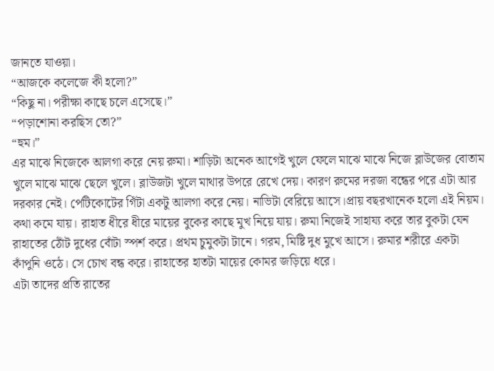জানতে যাওয়া।
“আজকে কলেজে কী হলো?”
“কিছু না। পরীক্ষা কাছে চলে এসেছে।”
“পড়াশোনা করছিস তো?”
“হুম।”
এর মাঝে নিজেকে আলগা করে নেয় রুমা। শাড়িটা অনেক আগেই খুলে ফেলে মাঝে মাঝে নিজে ব্লাউজের বোতাম খুলে মাঝে মাঝে ছেলে খুলে। ব্লাউজটা খুলে মাথার উপরে রেখে দেয়। কারণ রুমের দরজা বন্ধের পরে এটা আর দরকার নেই। পেটিকোটের গিঁটা একটু আলগা করে নেয়। নাভিটা বেরিয়ে আসে।প্রায় বছরখানেক হলো এই নিয়ম।
কথা কমে যায়। রাহাত ধীরে ধীরে মায়ের বুকের কাছে মুখ নিয়ে যায়। রুমা নিজেই সাহায্য করে তার বুকটা যেন রাহাতের ঠোঁট দুধের বোঁটা স্পর্শ করে। প্রথম চুমুকটা টানে। গরম, মিষ্টি দুধ মুখে আসে। রুমার শরীরে একটা কাঁপুনি ওঠে। সে চোখ বন্ধ করে। রাহাতের হাতটা মায়ের কোমর জড়িয়ে ধরে।
এটা তাদের প্রতি রাতের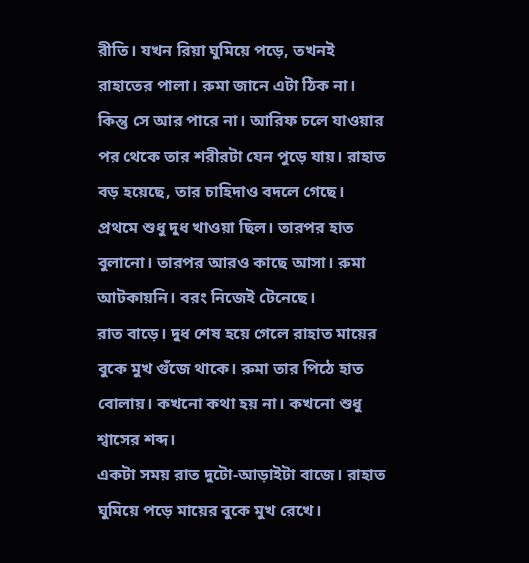রীতি। যখন রিয়া ঘুমিয়ে পড়ে, তখনই রাহাতের পালা। রুমা জানে এটা ঠিক না। কিন্তু সে আর পারে না। আরিফ চলে যাওয়ার পর থেকে তার শরীরটা যেন পুড়ে যায়। রাহাত বড় হয়েছে, তার চাহিদাও বদলে গেছে। প্রথমে শুধু দুধ খাওয়া ছিল। তারপর হাত বুলানো। তারপর আরও কাছে আসা। রুমা আটকায়নি। বরং নিজেই টেনেছে।
রাত বাড়ে। দুধ শেষ হয়ে গেলে রাহাত মায়ের বুকে মুখ গুঁজে থাকে। রুমা তার পিঠে হাত বোলায়। কখনো কথা হয় না। কখনো শুধু শ্বাসের শব্দ।
একটা সময় রাত দুটো-আড়াইটা বাজে। রাহাত ঘুমিয়ে পড়ে মায়ের বুকে মুখ রেখে।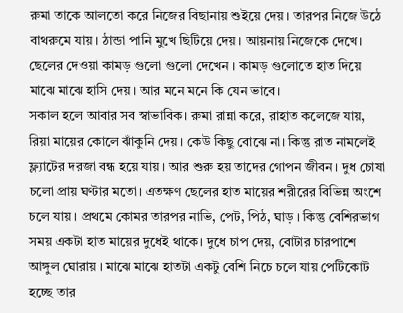রুমা তাকে আলতো করে নিজের বিছানায় শুইয়ে দেয়। তারপর নিজে উঠে বাথরুমে যায়। ঠান্ডা পানি মুখে ছিটিয়ে দেয়। আয়নায় নিজেকে দেখে। ছেলের দেওয়া কামড় গুলো গুলো দেখেন । কামড় গুলোতে হাত দিয়ে মাঝে মাঝে হাসি দেয়। আর মনে মনে কি যেন ভাবে।
সকাল হলে আবার সব স্বাভাবিক। রুমা রান্না করে, রাহাত কলেজে যায়, রিয়া মায়ের কোলে ঝাঁকুনি দেয়। কেউ কিছু বোঝে না। কিন্তু রাত নামলেই ফ্ল্যাটের দরজা বন্ধ হয়ে যায়। আর শুরু হয় তাদের গোপন জীবন। দুধ চোষা চলো প্রায় ঘণ্টার মতো। এতক্ষণ ছেলের হাত মায়ের শরীরের বিভিন্ন অংশে চলে যায়। প্রথমে কোমর তারপর নাভি, পেট, পিঠ, ঘাড় । কিন্তু বেশিরভাগ সময় একটা হাত মায়ের দুধেই থাকে। দুধে চাপ দেয়, বোটার চারপাশে আঙ্গুল ঘোরায় । মাঝে মাঝে হাতটা একটু বেশি নিচে চলে যায় পেটিকোট হচ্ছে তার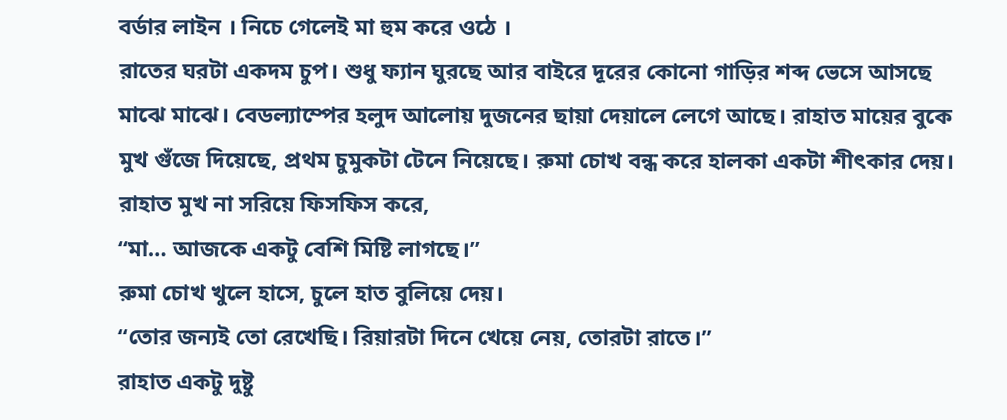বর্ডার লাইন । নিচে গেলেই মা হুম করে ওঠে ।
রাতের ঘরটা একদম চুপ। শুধু ফ্যান ঘুরছে আর বাইরে দূরের কোনো গাড়ির শব্দ ভেসে আসছে মাঝে মাঝে। বেডল্যাম্পের হলুদ আলোয় দুজনের ছায়া দেয়ালে লেগে আছে। রাহাত মায়ের বুকে মুখ গুঁজে দিয়েছে, প্রথম চুমুকটা টেনে নিয়েছে। রুমা চোখ বন্ধ করে হালকা একটা শীৎকার দেয়।
রাহাত মুখ না সরিয়ে ফিসফিস করে,
“মা… আজকে একটু বেশি মিষ্টি লাগছে।”
রুমা চোখ খুলে হাসে, চুলে হাত বুলিয়ে দেয়।
“তোর জন্যই তো রেখেছি। রিয়ারটা দিনে খেয়ে নেয়, তোরটা রাতে।”
রাহাত একটু দুষ্টু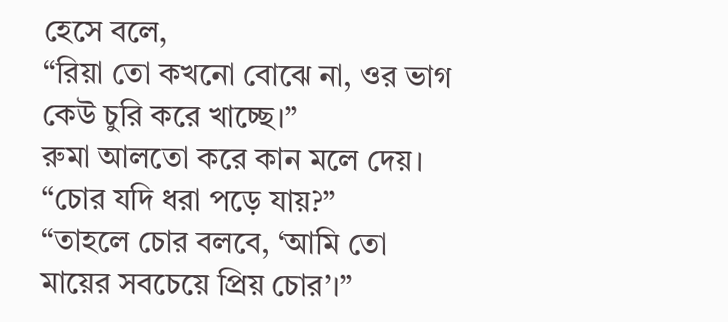হেসে বলে,
“রিয়া তো কখনো বোঝে না, ওর ভাগ কেউ চুরি করে খাচ্ছে।”
রুমা আলতো করে কান মলে দেয়।
“চোর যদি ধরা পড়ে যায়?”
“তাহলে চোর বলবে, ‘আমি তো মায়ের সবচেয়ে প্রিয় চোর’।”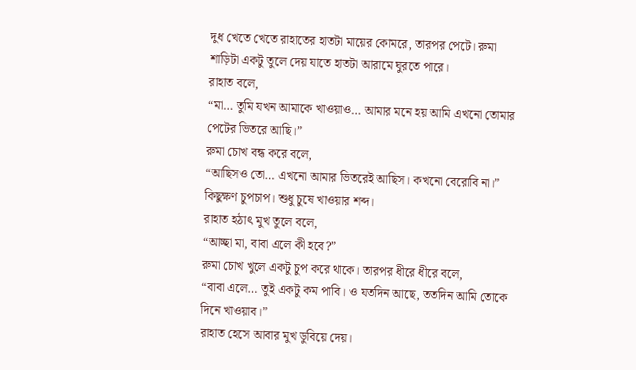দুধ খেতে খেতে রাহাতের হাতটা মায়ের কোমরে, তারপর পেটে। রুমা শাড়িটা একটু তুলে দেয় যাতে হাতটা আরামে ঘুরতে পারে।
রাহাত বলে,
“মা… তুমি যখন আমাকে খাওয়াও… আমার মনে হয় আমি এখনো তোমার পেটের ভিতরে আছি।”
রুমা চোখ বন্ধ করে বলে,
“আছিসও তো… এখনো আমার ভিতরেই আছিস। কখনো বেরোবি না।”
কিছুক্ষণ চুপচাপ। শুধু চুষে খাওয়ার শব্দ।
রাহাত হঠাৎ মুখ তুলে বলে,
“আচ্ছা মা, বাবা এলে কী হবে?”
রুমা চোখ খুলে একটু চুপ করে থাকে। তারপর ধীরে ধীরে বলে,
“বাবা এলে… তুই একটু কম পাবি। ও যতদিন আছে, ততদিন আমি তোকে দিনে খাওয়াব।”
রাহাত হেসে আবার মুখ ডুবিয়ে দেয়।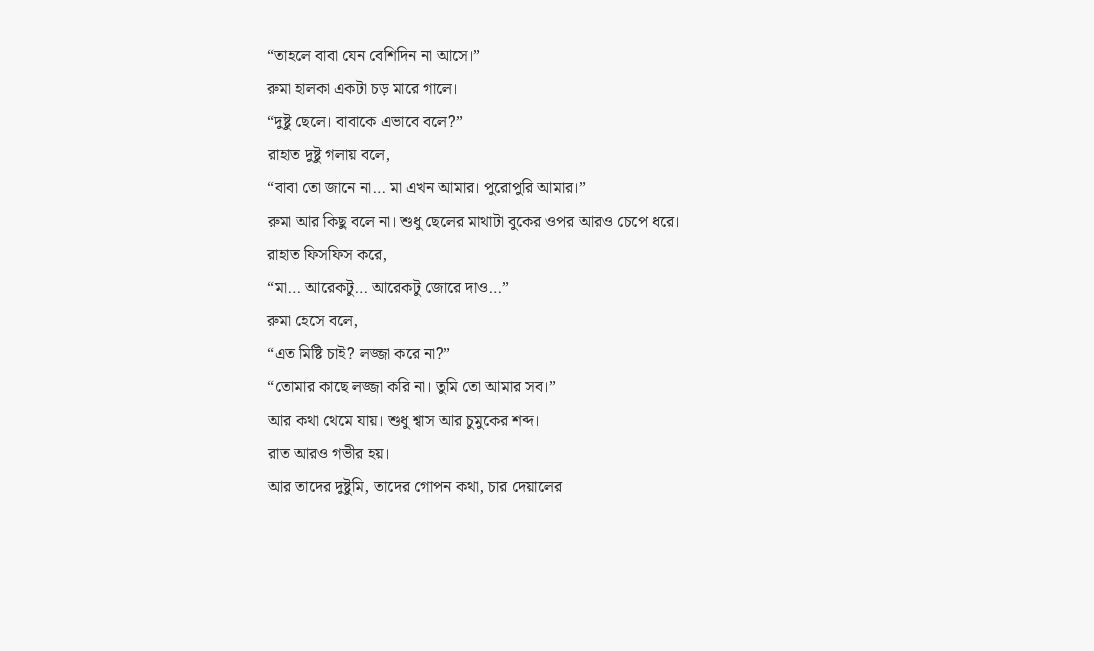“তাহলে বাবা যেন বেশিদিন না আসে।”
রুমা হালকা একটা চড় মারে গালে।
“দুষ্টু ছেলে। বাবাকে এভাবে বলে?”
রাহাত দুষ্টু গলায় বলে,
“বাবা তো জানে না… মা এখন আমার। পুরোপুরি আমার।”
রুমা আর কিছু বলে না। শুধু ছেলের মাথাটা বুকের ওপর আরও চেপে ধরে।
রাহাত ফিসফিস করে,
“মা… আরেকটু… আরেকটু জোরে দাও…”
রুমা হেসে বলে,
“এত মিষ্টি চাই? লজ্জা করে না?”
“তোমার কাছে লজ্জা করি না। তুমি তো আমার সব।”
আর কথা থেমে যায়। শুধু শ্বাস আর চুমুকের শব্দ।
রাত আরও গভীর হয়।
আর তাদের দুষ্টুমি, তাদের গোপন কথা, চার দেয়ালের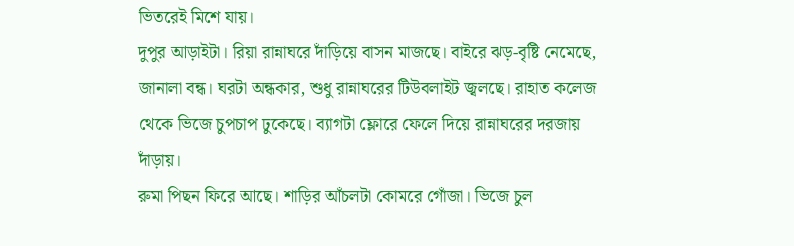ভিতরেই মিশে যায়।
দুপুর আড়াইটা। রিয়া রান্নাঘরে দাঁড়িয়ে বাসন মাজছে। বাইরে ঝড়-বৃষ্টি নেমেছে, জানালা বন্ধ। ঘরটা অন্ধকার, শুধু রান্নাঘরের টিউবলাইট জ্বলছে। রাহাত কলেজ থেকে ভিজে চুপচাপ ঢুকেছে। ব্যাগটা ফ্লোরে ফেলে দিয়ে রান্নাঘরের দরজায় দাঁড়ায়।
রুমা পিছন ফিরে আছে। শাড়ির আঁচলটা কোমরে গোঁজা। ভিজে চুল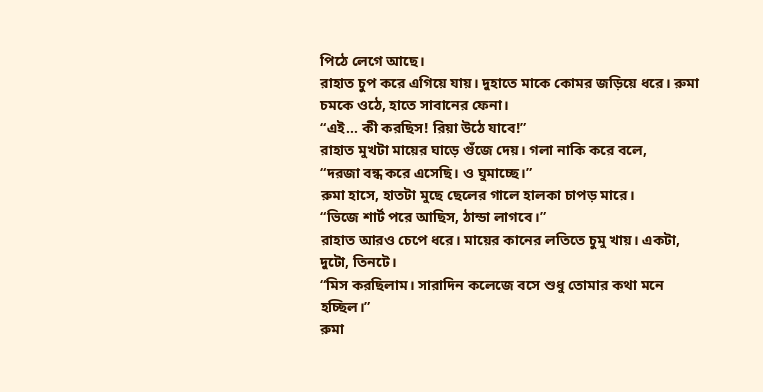পিঠে লেগে আছে।
রাহাত চুপ করে এগিয়ে যায়। দুহাতে মাকে কোমর জড়িয়ে ধরে। রুমা চমকে ওঠে, হাতে সাবানের ফেনা।
“এই… কী করছিস! রিয়া উঠে যাবে!”
রাহাত মুখটা মায়ের ঘাড়ে গুঁজে দেয়। গলা নাকি করে বলে,
“দরজা বন্ধ করে এসেছি। ও ঘুমাচ্ছে।”
রুমা হাসে, হাতটা মুছে ছেলের গালে হালকা চাপড় মারে।
“ভিজে শার্ট পরে আছিস, ঠান্ডা লাগবে।”
রাহাত আরও চেপে ধরে। মায়ের কানের লতিতে চুমু খায়। একটা, দুটো, তিনটে।
“মিস করছিলাম। সারাদিন কলেজে বসে শুধু তোমার কথা মনে হচ্ছিল।”
রুমা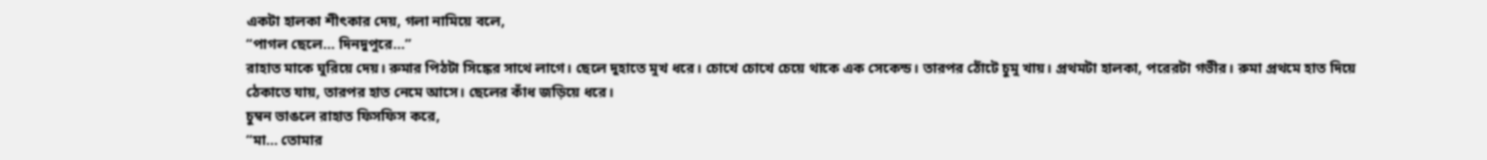একটা হালকা শীৎকার দেয়, গলা নামিয়ে বলে,
“পাগল ছেলে… দিনদুপুরে…”
রাহাত মাকে ঘুরিয়ে দেয়। রুমার পিঠটা সিঙ্কের সাথে লাগে। ছেলে দুহাতে মুখ ধরে। চোখে চোখে চেয়ে থাকে এক সেকেন্ড। তারপর ঠোঁটে চুমু খায়। প্রথমটা হালকা, পরেরটা গভীর। রুমা প্রথমে হাত দিয়ে ঠেকাতে যায়, তারপর হাত নেমে আসে। ছেলের কাঁধ জড়িয়ে ধরে।
চুম্বন ভাঙলে রাহাত ফিসফিস করে,
“মা… তোমার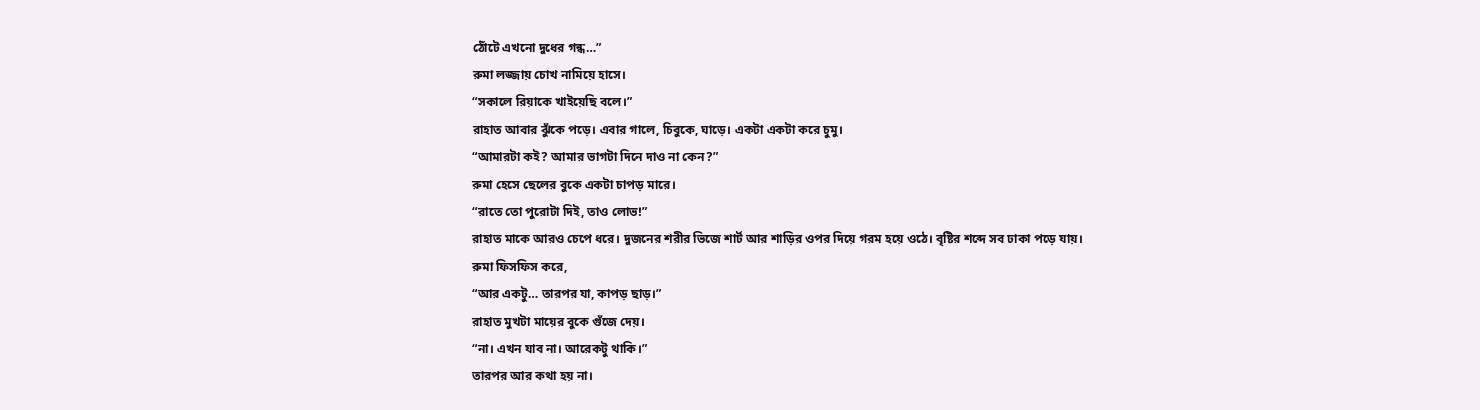ঠোঁটে এখনো দুধের গন্ধ…”
রুমা লজ্জায় চোখ নামিয়ে হাসে।
“সকালে রিয়াকে খাইয়েছি বলে।”
রাহাত আবার ঝুঁকে পড়ে। এবার গালে, চিবুকে, ঘাড়ে। একটা একটা করে চুমু।
“আমারটা কই? আমার ভাগটা দিনে দাও না কেন?”
রুমা হেসে ছেলের বুকে একটা চাপড় মারে।
“রাতে তো পুরোটা দিই, তাও লোভ!”
রাহাত মাকে আরও চেপে ধরে। দুজনের শরীর ভিজে শার্ট আর শাড়ির ওপর দিয়ে গরম হয়ে ওঠে। বৃষ্টির শব্দে সব ঢাকা পড়ে যায়।
রুমা ফিসফিস করে,
“আর একটু… তারপর যা, কাপড় ছাড়।”
রাহাত মুখটা মায়ের বুকে গুঁজে দেয়।
“না। এখন যাব না। আরেকটু থাকি।”
তারপর আর কথা হয় না।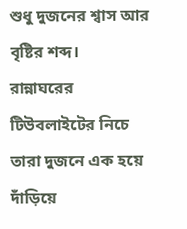শুধু দুজনের শ্বাস আর বৃষ্টির শব্দ।
রান্নাঘরের টিউবলাইটের নিচে তারা দুজনে এক হয়ে দাঁড়িয়ে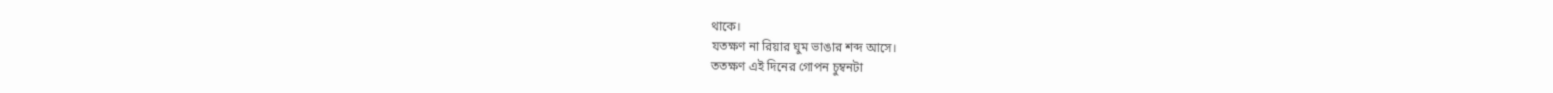থাকে।
যতক্ষণ না রিয়ার ঘুম ভাঙার শব্দ আসে।
ততক্ষণ এই দিনের গোপন চুম্বনটা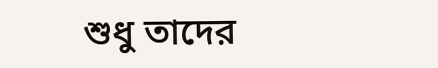শুধু তাদের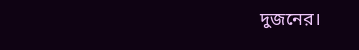দুজনের।